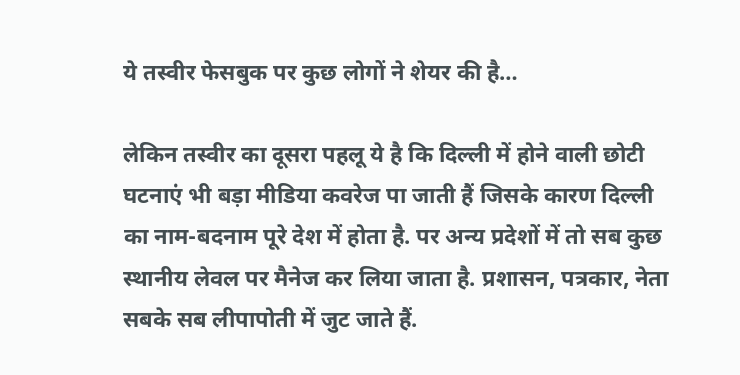ये तस्वीर फेसबुक पर कुछ लोगों ने शेयर की है…

लेकिन तस्वीर का दूसरा पहलू ये है कि दिल्ली में होने वाली छोटी घटनाएं भी बड़ा मीडिया कवरेज पा जाती हैं जिसके कारण दिल्ली का नाम-बदनाम पूरे देश में होता है. पर अन्य प्रदेशों में तो सब कुछ स्थानीय लेवल पर मैनेज कर लिया जाता है. प्रशासन, पत्रकार, नेता सबके सब लीपापोती में जुट जाते हैं.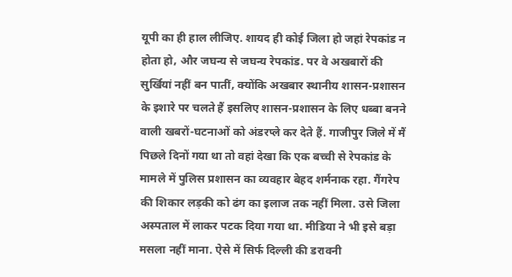यूपी का ही हाल लीजिए. शायद ही कोई जिला हो जहां रेपकांड न होता हो, और जघन्य से जघन्य रेपकांड. पर वे अखबारों की सुर्खियां नहीं बन पातीं, क्योंकि अखबार स्थानीय शासन-प्रशासन के इशारे पर चलते हैं इसलिए शासन-प्रशासन के लिए धब्बा बनने वाली खबरों-घटनाओं को अंडरप्ले कर देते हैं. गाजीपुर जिले में मैं पिछले दिनों गया था तो वहां देखा कि एक बच्ची से रेपकांड के मामले में पुलिस प्रशासन का व्यवहार बेहद शर्मनाक रहा. गैंगरेप की शिकार लड़की को ढंग का इलाज तक नहीं मिला. उसे जिला अस्पताल में लाकर पटक दिया गया था. मीडिया ने भी इसे बड़ा मसला नहीं माना. ऐसे में सिर्फ दिल्ली की डरावनी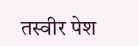तस्वीर पेश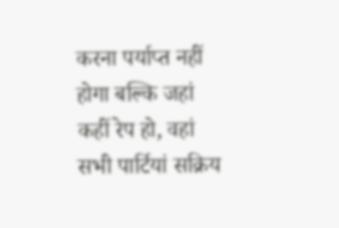करना पर्याप्त नहीं होगा बल्कि जहां कहीं रेप हो, वहां सभी पार्टियां सक्रिय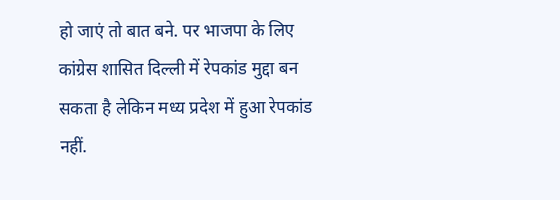हो जाएं तो बात बने. पर भाजपा के लिए कांग्रेस शासित दिल्ली में रेपकांड मुद्दा बन सकता है लेकिन मध्य प्रदेश में हुआ रेपकांड नहीं.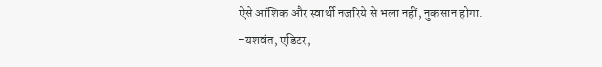ऐसे आंशिक और स्वार्थी नजरिये से भला नहीं, नुकसान होगा.
-यशवंत, एडिटर,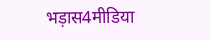भड़ास4मीडिया